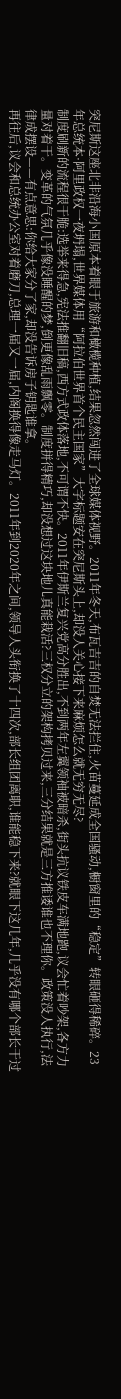突尼斯这座北非沿海小国原本着眼于旅游和橄榄种植,结果忽然闯进了全球媒体视野。2011年冬天,布瓦吉吉的自焚无法拦住,火苗蔓延成全国骚动,橱窗里的“稳定”转眼砸得稀碎。23年总统本·阿里政权一夜坍塌,世界媒体用“阿拉伯世界首个民主国家”大字标题安在突尼斯头上,却没人关心接下来麻烦怎么就无穷无尽?
制度刷新的流程很干脆:选举来得急,宪法推翻旧稿,西方式政体落地,不可谓不快。2011年伊斯兰复兴党高分胜出,不到两年左翼领袖被暗杀,街头抗议铁皮车满地跑,议会忙着吵架,各方力量对着干。变革的气氛几乎像没睡醒的梦,倒更像乱雨飘零。制度拼得精巧,却没想过这块地儿真能栽活?三权分立的架构拷贝过来,三分结果就是三方推诿谁也不理你。政策没人执行,法律成摆设——有点意思:你给大家分了家,却没告诉房子钥匙谁拿。
再往后,议会和总统办公室对着磨刀,总理一届又一届,内阁换得像走马灯。2011年到2020年之间,领导人头衔换了十四次,部长组团离职,谁能稳下来?就眼下这几年,几乎没有哪个部长干过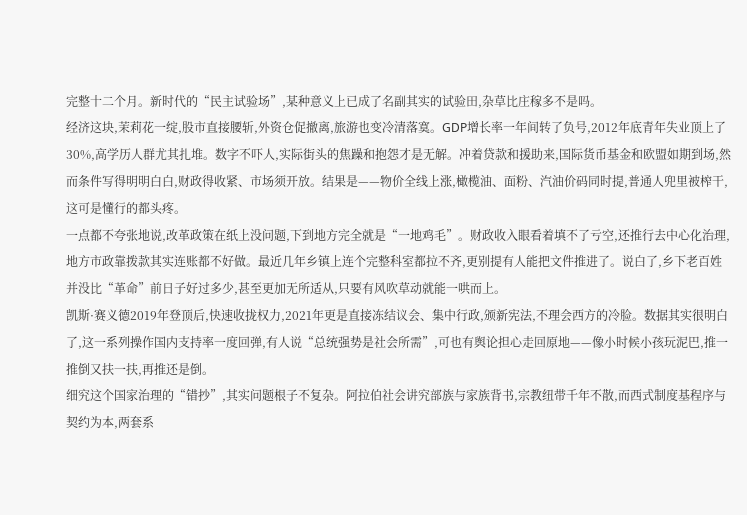完整十二个月。新时代的“民主试验场”,某种意义上已成了名副其实的试验田,杂草比庄稼多不是吗。
经济这块,茉莉花一绽,股市直接腰斩,外资仓促撤离,旅游也变冷清落寞。GDP增长率一年间转了负号,2012年底青年失业顶上了30%,高学历人群尤其扎堆。数字不吓人,实际街头的焦躁和抱怨才是无解。冲着贷款和援助来,国际货币基金和欧盟如期到场,然而条件写得明明白白,财政得收紧、市场须开放。结果是——物价全线上涨,橄榄油、面粉、汽油价码同时提,普通人兜里被榨干,这可是懂行的都头疼。
一点都不夸张地说,改革政策在纸上没问题,下到地方完全就是“一地鸡毛”。财政收入眼看着填不了亏空,还推行去中心化治理,地方市政靠拨款其实连账都不好做。最近几年乡镇上连个完整科室都拉不齐,更别提有人能把文件推进了。说白了,乡下老百姓并没比“革命”前日子好过多少,甚至更加无所适从,只要有风吹草动就能一哄而上。
凯斯·赛义德2019年登顶后,快速收拢权力,2021年更是直接冻结议会、集中行政,颁新宪法,不理会西方的冷脸。数据其实很明白了,这一系列操作国内支持率一度回弹,有人说“总统强势是社会所需”,可也有舆论担心走回原地——像小时候小孩玩泥巴,推一推倒又扶一扶,再推还是倒。
细究这个国家治理的“错抄”,其实问题根子不复杂。阿拉伯社会讲究部族与家族背书,宗教纽带千年不散,而西式制度基程序与契约为本,两套系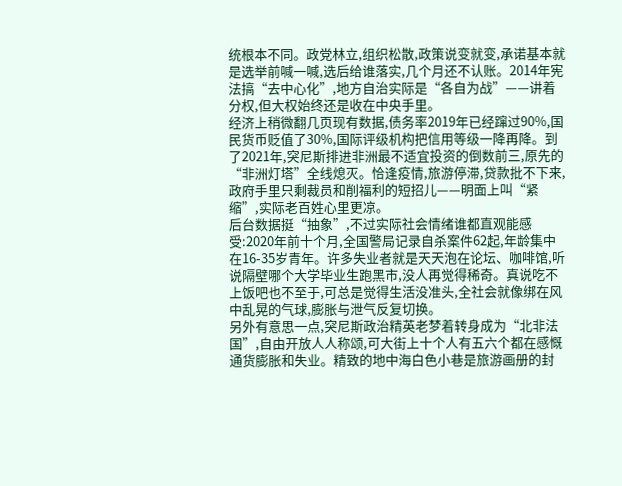统根本不同。政党林立,组织松散,政策说变就变,承诺基本就是选举前喊一喊,选后给谁落实,几个月还不认账。2014年宪法搞“去中心化”,地方自治实际是“各自为战”——讲着分权,但大权始终还是收在中央手里。
经济上稍微翻几页现有数据,债务率2019年已经蹿过90%,国民货币贬值了30%,国际评级机构把信用等级一降再降。到了2021年,突尼斯排进非洲最不适宜投资的倒数前三,原先的“非洲灯塔”全线熄灭。恰逢疫情,旅游停滞,贷款批不下来,政府手里只剩裁员和削福利的短招儿——明面上叫“紧缩”,实际老百姓心里更凉。
后台数据挺“抽象”,不过实际社会情绪谁都直观能感受:2020年前十个月,全国警局记录自杀案件62起,年龄集中在16-35岁青年。许多失业者就是天天泡在论坛、咖啡馆,听说隔壁哪个大学毕业生跑黑市,没人再觉得稀奇。真说吃不上饭吧也不至于,可总是觉得生活没准头,全社会就像绑在风中乱晃的气球,膨胀与泄气反复切换。
另外有意思一点,突尼斯政治精英老梦着转身成为“北非法国”,自由开放人人称颂,可大街上十个人有五六个都在感慨通货膨胀和失业。精致的地中海白色小巷是旅游画册的封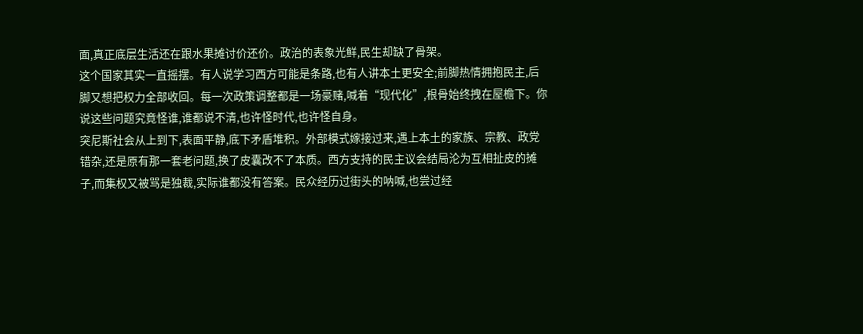面,真正底层生活还在跟水果摊讨价还价。政治的表象光鲜,民生却缺了骨架。
这个国家其实一直摇摆。有人说学习西方可能是条路,也有人讲本土更安全;前脚热情拥抱民主,后脚又想把权力全部收回。每一次政策调整都是一场豪赌,喊着“现代化”,根骨始终拽在屋檐下。你说这些问题究竟怪谁,谁都说不清,也许怪时代,也许怪自身。
突尼斯社会从上到下,表面平静,底下矛盾堆积。外部模式嫁接过来,遇上本土的家族、宗教、政党错杂,还是原有那一套老问题,换了皮囊改不了本质。西方支持的民主议会结局沦为互相扯皮的摊子,而集权又被骂是独裁,实际谁都没有答案。民众经历过街头的呐喊,也尝过经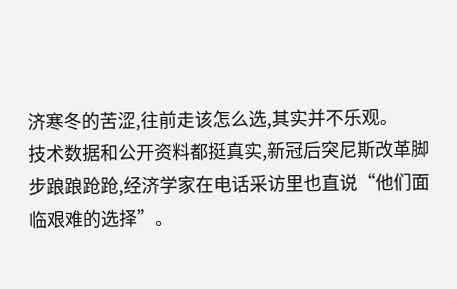济寒冬的苦涩,往前走该怎么选,其实并不乐观。
技术数据和公开资料都挺真实,新冠后突尼斯改革脚步踉踉跄跄,经济学家在电话采访里也直说“他们面临艰难的选择”。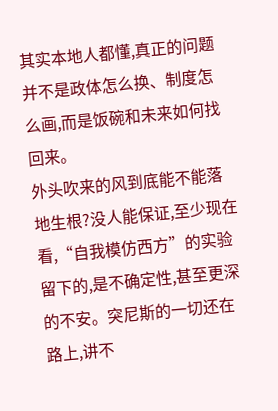其实本地人都懂,真正的问题并不是政体怎么换、制度怎么画,而是饭碗和未来如何找回来。
外头吹来的风到底能不能落地生根?没人能保证,至少现在看,“自我模仿西方”的实验留下的,是不确定性,甚至更深的不安。突尼斯的一切还在路上,讲不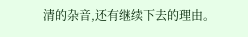清的杂音,还有继续下去的理由。